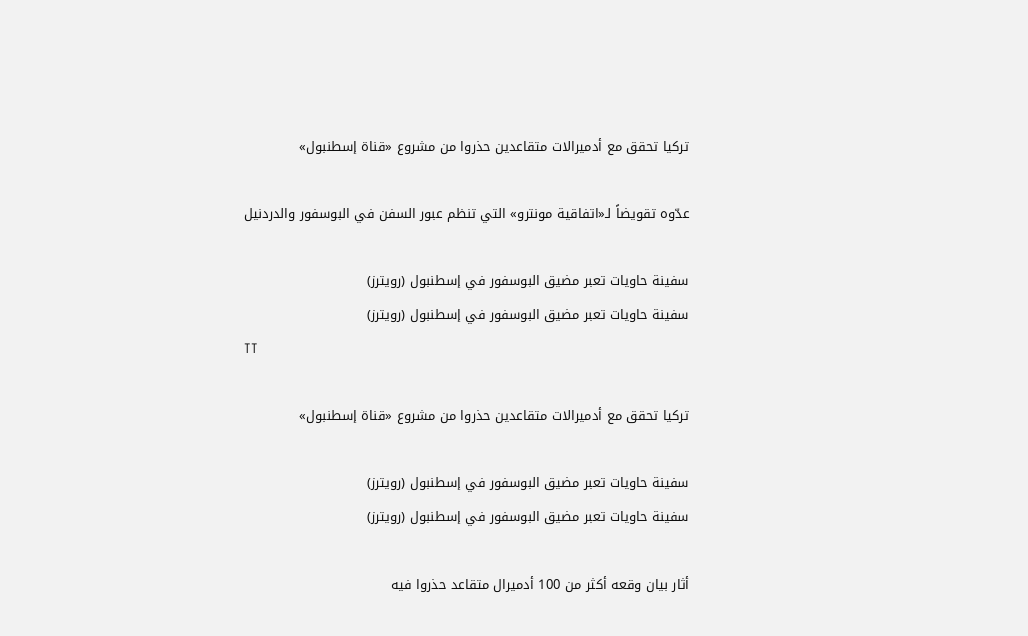تركيا تحقق مع أدميرالات متقاعدين حذروا من مشروع «قناة إسطنبول»

عدّوه تقويضاً لـ«اتفاقية مونترو» التي تنظم عبور السفن في البوسفور والدردنيل

سفينة حاويات تعبر مضيق البوسفور في إسطنبول (رويترز)
سفينة حاويات تعبر مضيق البوسفور في إسطنبول (رويترز)
TT

تركيا تحقق مع أدميرالات متقاعدين حذروا من مشروع «قناة إسطنبول»

سفينة حاويات تعبر مضيق البوسفور في إسطنبول (رويترز)
سفينة حاويات تعبر مضيق البوسفور في إسطنبول (رويترز)

أثار بيان وقعه أكثر من 100 أدميرال متقاعد حذروا فيه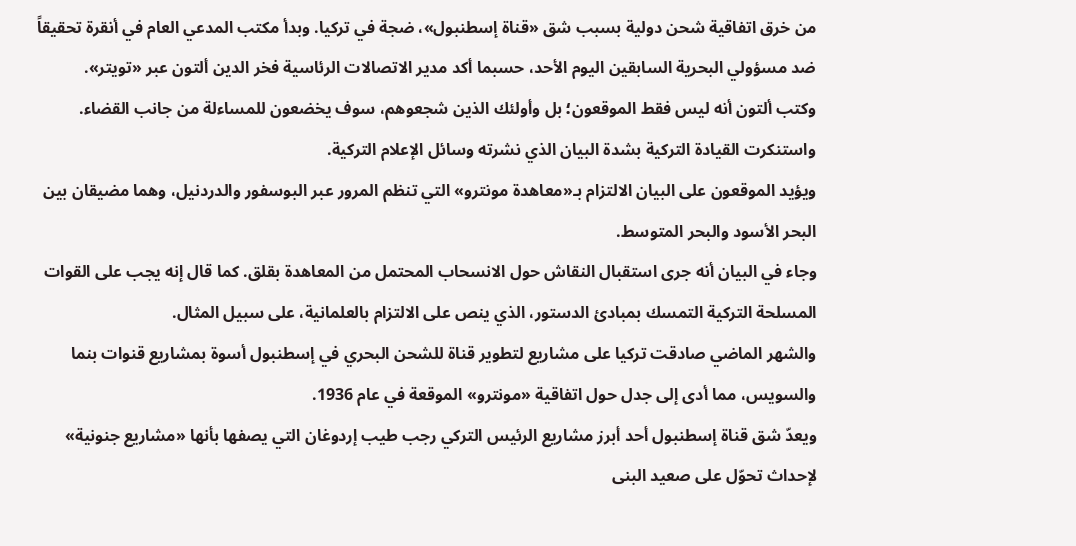من خرق اتفاقية شحن دولية بسبب شق «قناة إسطنبول»، ضجة في تركيا. وبدأ مكتب المدعي العام في أنقرة تحقيقاً ضد مسؤولي البحرية السابقين اليوم الأحد، حسبما أكد مدير الاتصالات الرئاسية فخر الدين ألتون عبر «تويتر».
وكتب ألتون أنه ليس فقط الموقعون؛ بل وأولئك الذين شجعوهم، سوف يخضعون للمساءلة من جانب القضاء.
واستنكرت القيادة التركية بشدة البيان الذي نشرته وسائل الإعلام التركية.
ويؤيد الموقعون على البيان الالتزام بـ«معاهدة مونترو» التي تنظم المرور عبر البوسفور والدردنيل، وهما مضيقان بين البحر الأسود والبحر المتوسط.
وجاء في البيان أنه جرى استقبال النقاش حول الانسحاب المحتمل من المعاهدة بقلق. كما قال إنه يجب على القوات المسلحة التركية التمسك بمبادئ الدستور، الذي ينص على الالتزام بالعلمانية، على سبيل المثال.
والشهر الماضي صادقت تركيا على مشاريع لتطوير قناة للشحن البحري في إسطنبول أسوة بمشاريع قنوات بنما والسويس، مما أدى إلى جدل حول اتفاقية «مونترو» الموقعة في عام 1936.
ويعدّ شق قناة إسطنبول أحد أبرز مشاريع الرئيس التركي رجب طيب إردوغان التي يصفها بأنها «مشاريع جنونية» لإحداث تحوّل على صعيد البنى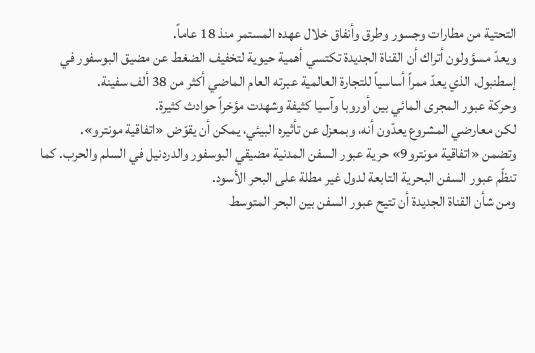التحتية من مطارات وجسور وطرق وأنفاق خلال عهده المستمر منذ 18 عاماً.
ويعدّ مسؤولون أتراك أن القناة الجديدة تكتسي أهمية حيوية لتخفيف الضغط عن مضيق البوسفور في إسطنبول، الذي يعدّ ممراً أساسياً للتجارة العالمية عبرته العام الماضي أكثر من 38 ألف سفينة.
وحركة عبور المجرى المائي بين أوروبا وآسيا كثيفة وشهدت مؤخراً حوادث كثيرة.
لكن معارضي المشروع يعدّون أنه، وبمعزل عن تأثيره البيئي، يمكن أن يقوّض «اتفاقية مونترو».
وتضمن «اتفاقية مونترو9» حرية عبور السفن المدنية مضيقي البوسفور والدردنيل في السلم والحرب. كما تنظّم عبور السفن البحرية التابعة لدول غير مطلة على البحر الأسود.
ومن شأن القناة الجديدة أن تتيح عبور السفن بين البحر المتوسط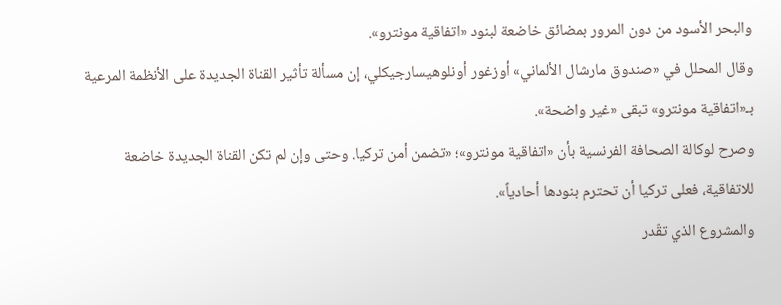والبحر الأسود من دون المرور بمضائق خاضعة لبنود «اتفاقية مونترو».
وقال المحلل في «صندوق مارشال الألماني» أوزغور أونلوهيسارجيكلي، إن مسألة تأثير القناة الجديدة على الأنظمة المرعية بـ«اتفاقية مونترو» تبقى «غير واضحة».
وصرح لوكالة الصحافة الفرنسية بأن «اتفاقية مونترو»؛ «تضمن أمن تركيا. وحتى وإن لم تكن القناة الجديدة خاضعة للاتفاقية، فعلى تركيا أن تحترم بنودها أحادياً».
والمشروع الذي تقّدر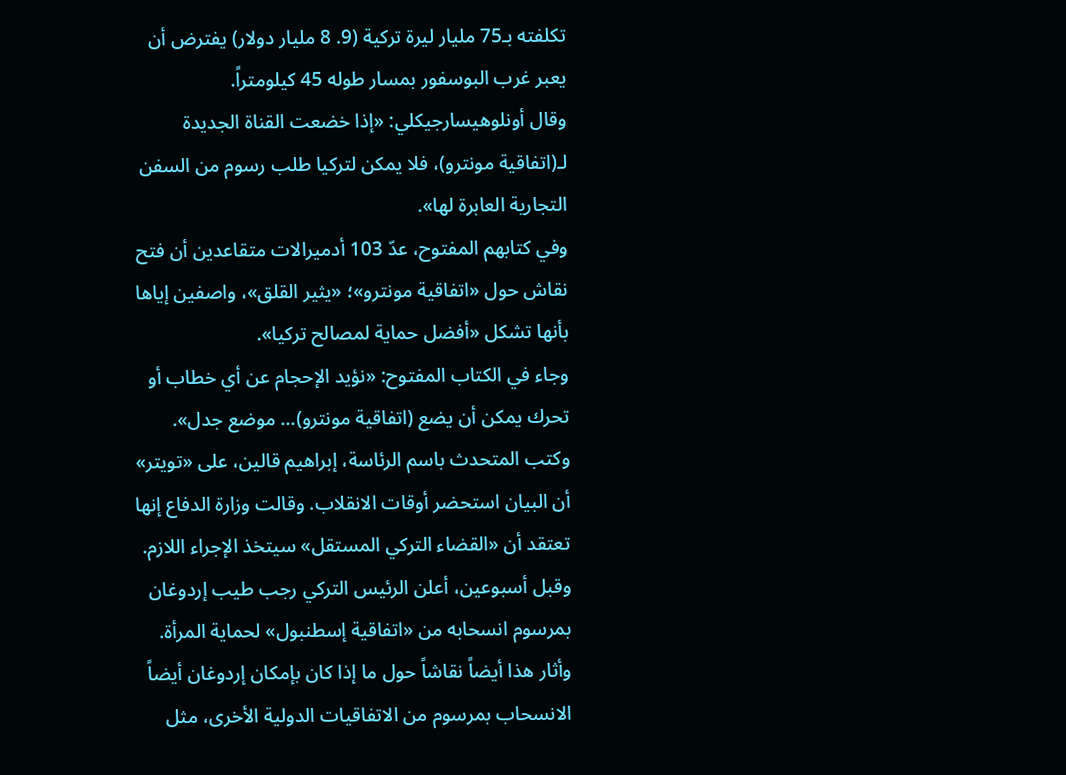تكلفته بـ75 مليار ليرة تركية (9. 8 مليار دولار) يفترض أن يعبر غرب البوسفور بمسار طوله 45 كيلومتراً.
وقال أونلوهيسارجيكلي: «إذا خضعت القناة الجديدة لـ(اتفاقية مونترو)، فلا يمكن لتركيا طلب رسوم من السفن التجارية العابرة لها».
وفي كتابهم المفتوح، عدّ 103 أدميرالات متقاعدين أن فتح نقاش حول «اتفاقية مونترو»؛ «يثير القلق»، واصفين إياها بأنها تشكل «أفضل حماية لمصالح تركيا».
وجاء في الكتاب المفتوح: «نؤيد الإحجام عن أي خطاب أو تحرك يمكن أن يضع (اتفاقية مونترو)... موضع جدل».
وكتب المتحدث باسم الرئاسة، إبراهيم قالين، على «تويتر» أن البيان استحضر أوقات الانقلاب. وقالت وزارة الدفاع إنها تعتقد أن «القضاء التركي المستقل» سيتخذ الإجراء اللازم.
وقبل أسبوعين، أعلن الرئيس التركي رجب طيب إردوغان بمرسوم انسحابه من «اتفاقية إسطنبول» لحماية المرأة.
وأثار هذا أيضاً نقاشاً حول ما إذا كان بإمكان إردوغان أيضاً الانسحاب بمرسوم من الاتفاقيات الدولية الأخرى، مثل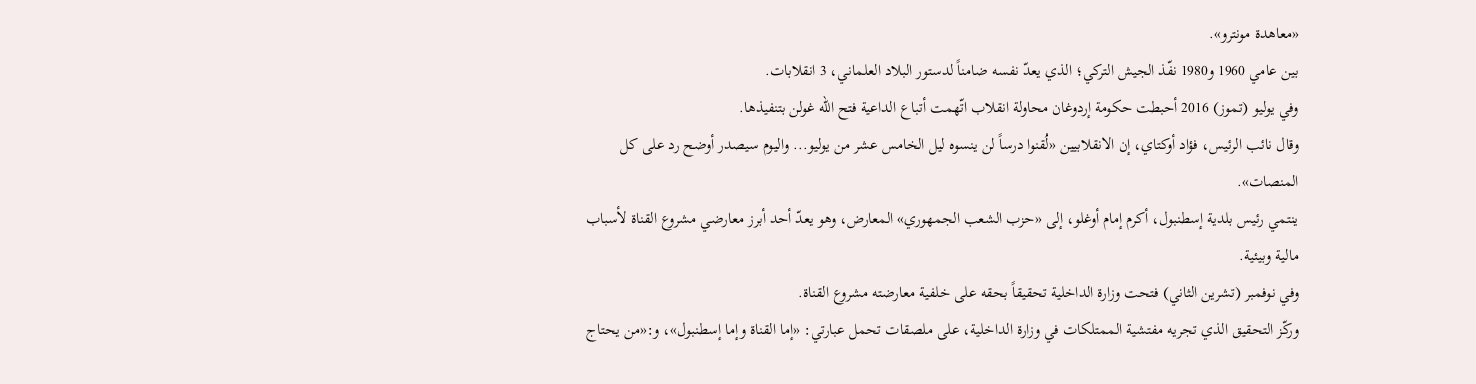«معاهدة مونترو».
بين عامي 1960 و1980 نفّذ الجيش التركي؛ الذي يعدّ نفسه ضامناً لدستور البلاد العلماني، 3 انقلابات.
وفي يوليو (تموز) 2016 أحبطت حكومة إردوغان محاولة انقلاب اتّهمت أتباع الداعية فتح الله غولن بتنفيذها.
وقال نائب الرئيس، فؤاد أوكتاي، إن الانقلابيين «لُقنوا درساً لن ينسوه ليل الخامس عشر من يوليو... واليوم سيصدر أوضح رد على كل المنصات».
ينتمي رئيس بلدية إسطنبول، أكرم إمام أوغلو، إلى «حزب الشعب الجمهوري» المعارض، وهو يعدّ أحد أبرز معارضي مشروع القناة لأسباب مالية وبيئية.
وفي نوفمبر (تشرين الثاني) فتحت وزارة الداخلية تحقيقاً بحقه على خلفية معارضته مشروع القناة.
وركّز التحقيق الذي تجريه مفتشية الممتلكات في وزارة الداخلية، على ملصقات تحمل عبارتي: «إما القناة وإما إسطنبول»، و:«من يحتاج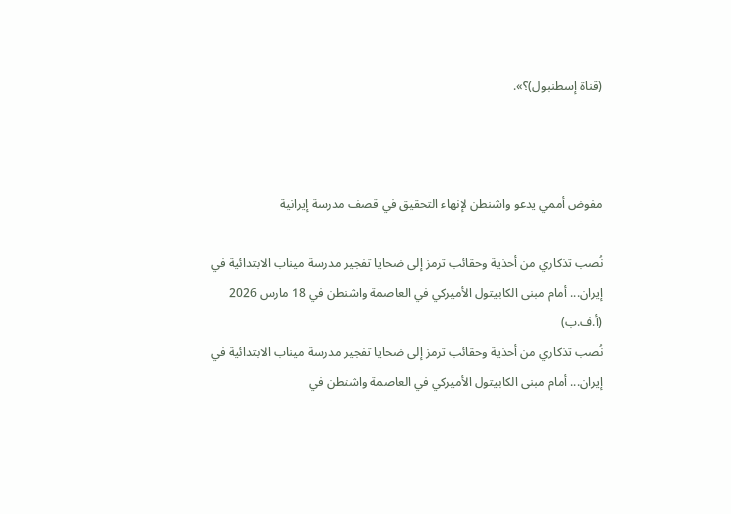(قناة إسطنبول)؟».



مفوض أممي يدعو واشنطن لإنهاء التحقيق في قصف مدرسة إيرانية

نُصب تذكاري من أحذية وحقائب ترمز إلى ضحايا تفجير مدرسة ميناب الابتدائية في إيران... أمام مبنى الكابيتول الأميركي في العاصمة واشنطن في 18 مارس 2026 (أ.ف.ب)
نُصب تذكاري من أحذية وحقائب ترمز إلى ضحايا تفجير مدرسة ميناب الابتدائية في إيران... أمام مبنى الكابيتول الأميركي في العاصمة واشنطن في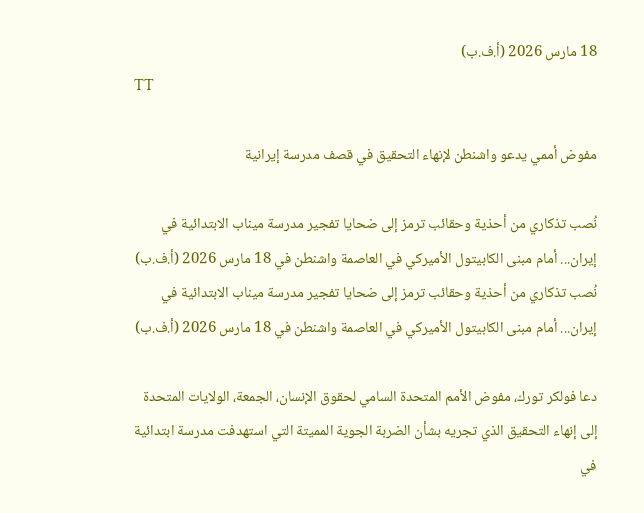18 مارس 2026 (أ.ف.ب)
TT

مفوض أممي يدعو واشنطن لإنهاء التحقيق في قصف مدرسة إيرانية

نُصب تذكاري من أحذية وحقائب ترمز إلى ضحايا تفجير مدرسة ميناب الابتدائية في إيران... أمام مبنى الكابيتول الأميركي في العاصمة واشنطن في 18 مارس 2026 (أ.ف.ب)
نُصب تذكاري من أحذية وحقائب ترمز إلى ضحايا تفجير مدرسة ميناب الابتدائية في إيران... أمام مبنى الكابيتول الأميركي في العاصمة واشنطن في 18 مارس 2026 (أ.ف.ب)

دعا فولكر تورك، مفوض الأمم المتحدة السامي لحقوق الإنسان، الجمعة، الولايات المتحدة إلى إنهاء التحقيق الذي تجريه بشأن الضربة الجوية المميتة التي استهدفت مدرسة ابتدائية في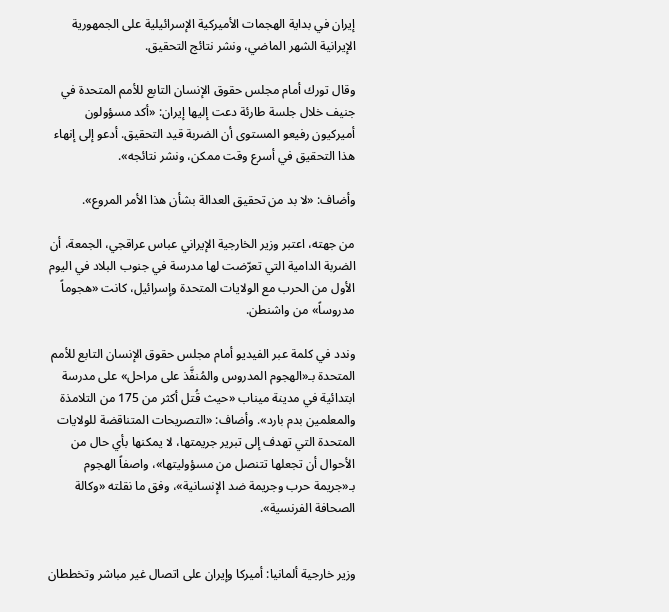إيران في بداية الهجمات الأميركية الإسرائيلية على الجمهورية الإيرانية الشهر الماضي، ونشر نتائج التحقيق.

وقال تورك أمام مجلس حقوق الإنسان التابع للأمم المتحدة في جنيف خلال جلسة طارئة دعت إليها إيران: «أكد مسؤولون أميركيون رفيعو المستوى أن الضربة قيد التحقيق. أدعو إلى إنهاء هذا التحقيق في أسرع وقت ممكن، ونشر نتائجه».

وأضاف: «لا بد من تحقيق العدالة بشأن هذا الأمر المروع».

من جهته، اعتبر وزير الخارجية الإيراني عباس عراقجي، الجمعة، أن الضربة الدامية التي تعرّضت لها مدرسة في جنوب البلاد في اليوم الأول من الحرب مع الولايات المتحدة وإسرائيل، كانت «هجوماً مدروساً» من واشنطن.

وندد في كلمة عبر الفيديو أمام مجلس حقوق الإنسان التابع للأمم المتحدة بـ«الهجوم المدروس والمُنفَّذ على مراحل» على مدرسة ابتدائية في مدينة ميناب «حيث قُتل أكثر من 175 من التلامذة والمعلمين بدم بارد». وأضاف: «التصريحات المتناقضة للولايات المتحدة التي تهدف إلى تبرير جريمتها، لا يمكنها بأي حال من الأحوال أن تجعلها تتنصل من مسؤوليتها»، واصفاً الهجوم بـ«جريمة حرب وجريمة ضد الإنسانية»، وفق ما نقلته «وكالة الصحافة الفرنسية».


وزير خارجية ألمانيا: أميركا وإيران على اتصال غير مباشر وتخططان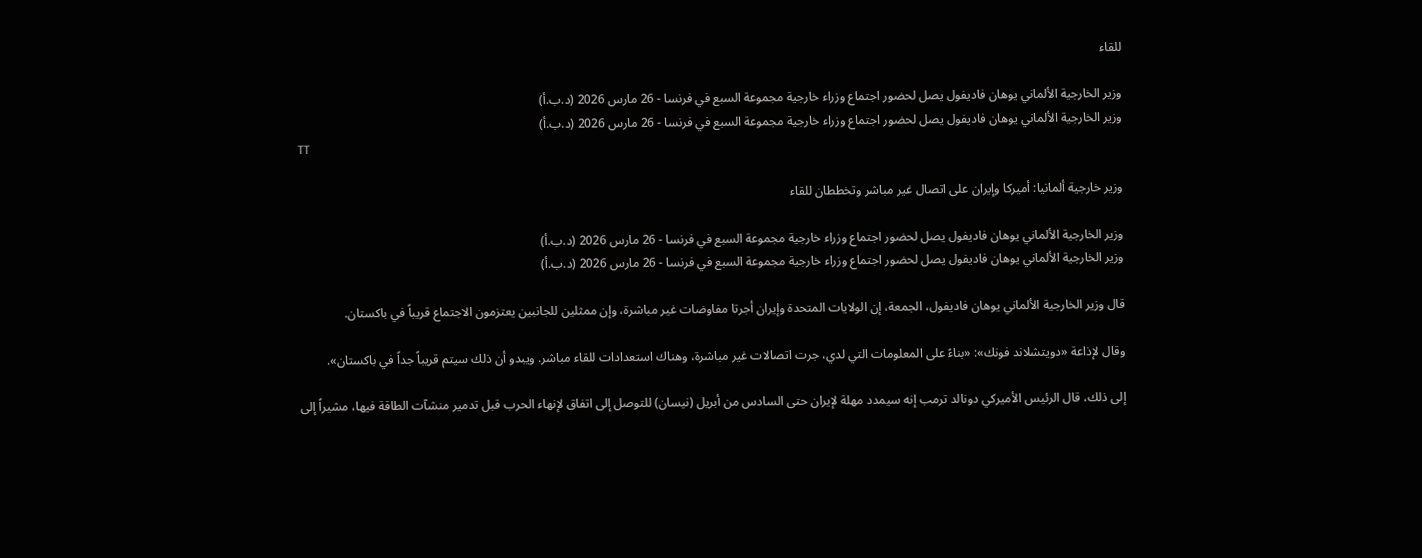للقاء

وزير الخارجية الألماني يوهان فاديفول يصل لحضور اجتماع وزراء خارجية مجموعة السبع في فرنسا - 26 مارس 2026 (د.ب.أ)
وزير الخارجية الألماني يوهان فاديفول يصل لحضور اجتماع وزراء خارجية مجموعة السبع في فرنسا - 26 مارس 2026 (د.ب.أ)
TT

وزير خارجية ألمانيا: أميركا وإيران على اتصال غير مباشر وتخططان للقاء

وزير الخارجية الألماني يوهان فاديفول يصل لحضور اجتماع وزراء خارجية مجموعة السبع في فرنسا - 26 مارس 2026 (د.ب.أ)
وزير الخارجية الألماني يوهان فاديفول يصل لحضور اجتماع وزراء خارجية مجموعة السبع في فرنسا - 26 مارس 2026 (د.ب.أ)

قال وزير الخارجية الألماني يوهان فاديفول، الجمعة، إن الولايات المتحدة وإيران أجرتا مفاوضات غير مباشرة، وإن ممثلين للجانبين يعتزمون الاجتماع قريباً في باكستان.

وقال لإذاعة «دويتشلاند فونك»: «بناءً على المعلومات التي لدي، جرت اتصالات غير مباشرة، وهناك استعدادات للقاء مباشر. ويبدو أن ذلك سيتم قريباً جداً في باكستان».

إلى ذلك، قال الرئيس الأميركي دونالد ترمب إنه سيمدد مهلة لإيران حتى السادس من أبريل (نيسان) للتوصل إلى اتفاق لإنهاء الحرب قبل تدمير منشآت الطاقة فيها، مشيراً إلى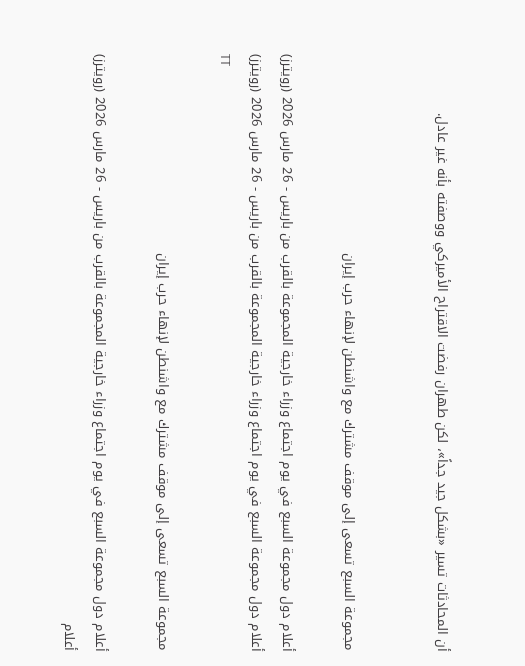أن المحادثات تسير «بشكل جيد جداً»، لكن طهران رفضت الاقتراح الأميركي ووصفته بأنه غير عادل.


مجموعة السبع تسعى إلى موقف مشترك مع واشنطن لإنهاء حرب إيران

أعلام دول مجموعة السبع في يوم اجتماع وزراء خارجية المجموعة بالقرب من باريس - 26 مارس 2026 (رويترز)
أعلام دول مجموعة السبع في يوم اجتماع وزراء خارجية المجموعة بالقرب من باريس - 26 مارس 2026 (رويترز)
TT

مجموعة السبع تسعى إلى موقف مشترك مع واشنطن لإنهاء حرب إيران

أعلام دول مجموعة السبع في يوم اجتماع وزراء خارجية المجموعة بالقرب من باريس - 26 مارس 2026 (رويترز)
أعلام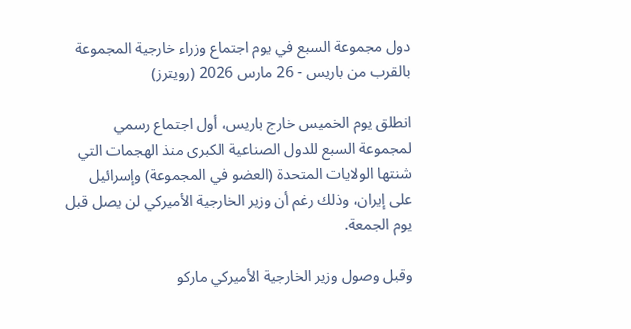دول مجموعة السبع في يوم اجتماع وزراء خارجية المجموعة بالقرب من باريس - 26 مارس 2026 (رويترز)

انطلق يوم الخميس خارج باريس، أول اجتماع رسمي لمجموعة السبع للدول الصناعية الكبرى منذ الهجمات التي شنتها الولايات المتحدة (العضو في المجموعة) وإسرائيل على إيران، وذلك رغم أن وزير الخارجية الأميركي لن يصل قبل يوم الجمعة.

وقبل وصول وزير الخارجية الأميركي ماركو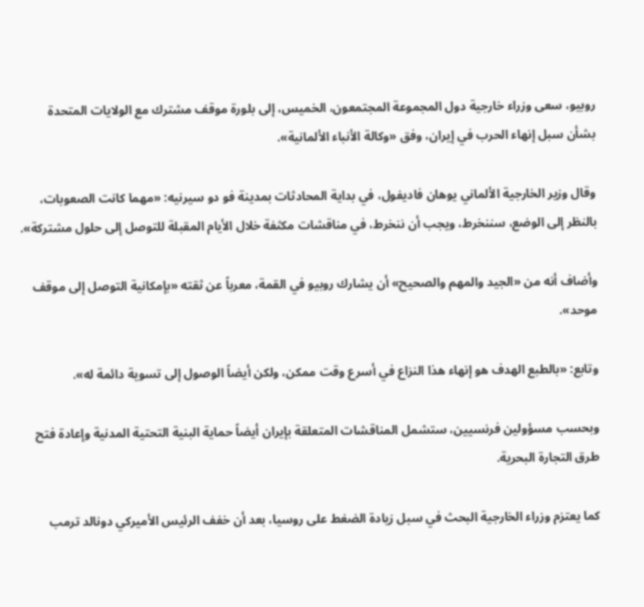روبيو، سعى وزراء خارجية دول المجموعة المجتمعون، الخميس، إلى بلورة موقف مشترك مع الولايات المتحدة بشأن سبل إنهاء الحرب في إيران، وفق «وكالة الأنباء الألمانية».

وقال وزير الخارجية الألماني يوهان فاديفول، في بداية المحادثات بمدينة فو دو سيرنيه: «مهما كانت الصعوبات، بالنظر إلى الوضع، سننخرط، ويجب أن ننخرط، في مناقشات مكثفة خلال الأيام المقبلة للتوصل إلى حلول مشتركة».

وأضاف أنه من «الجيد والمهم والصحيح» أن يشارك روبيو في القمة، معرباً عن ثقته «بإمكانية التوصل إلى موقف موحد».

وتابع: «بالطبع الهدف هو إنهاء هذا النزاع في أسرع وقت ممكن، ولكن أيضاً الوصول إلى تسوية دائمة له».

وبحسب مسؤولين فرنسيين، ستشمل المناقشات المتعلقة بإيران أيضاً حماية البنية التحتية المدنية وإعادة فتح طرق التجارة البحرية.

كما يعتزم وزراء الخارجية البحث في سبل زيادة الضغط على روسيا، بعد أن خفف الرئيس الأميركي دونالد ترمب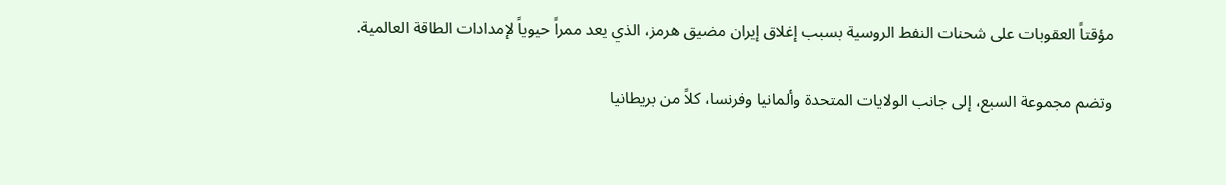مؤقتاً العقوبات على شحنات النفط الروسية بسبب إغلاق إيران مضيق هرمز، الذي يعد ممراً حيوياً لإمدادات الطاقة العالمية.

وتضم مجموعة السبع، إلى جانب الولايات المتحدة وألمانيا وفرنسا، كلاً من بريطانيا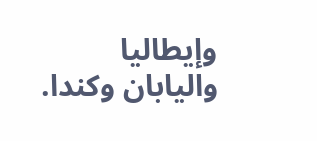وإيطاليا واليابان وكندا.